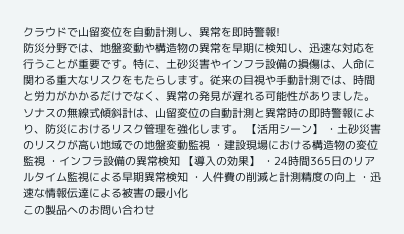クラウドで山留変位を自動計測し、異常を即時警報!
防災分野では、地盤変動や構造物の異常を早期に検知し、迅速な対応を行うことが重要です。特に、土砂災害やインフラ設備の損傷は、人命に関わる重大なリスクをもたらします。従来の目視や手動計測では、時間と労力がかかるだけでなく、異常の発見が遅れる可能性がありました。ソナスの無線式傾斜計は、山留変位の自動計測と異常時の即時警報により、防災におけるリスク管理を強化します。 【活用シーン】 ・土砂災害のリスクが高い地域での地盤変動監視 ・建設現場における構造物の変位監視 ・インフラ設備の異常検知 【導入の効果】 ・24時間365日のリアルタイム監視による早期異常検知 ・人件費の削減と計測精度の向上 ・迅速な情報伝達による被害の最小化
この製品へのお問い合わせ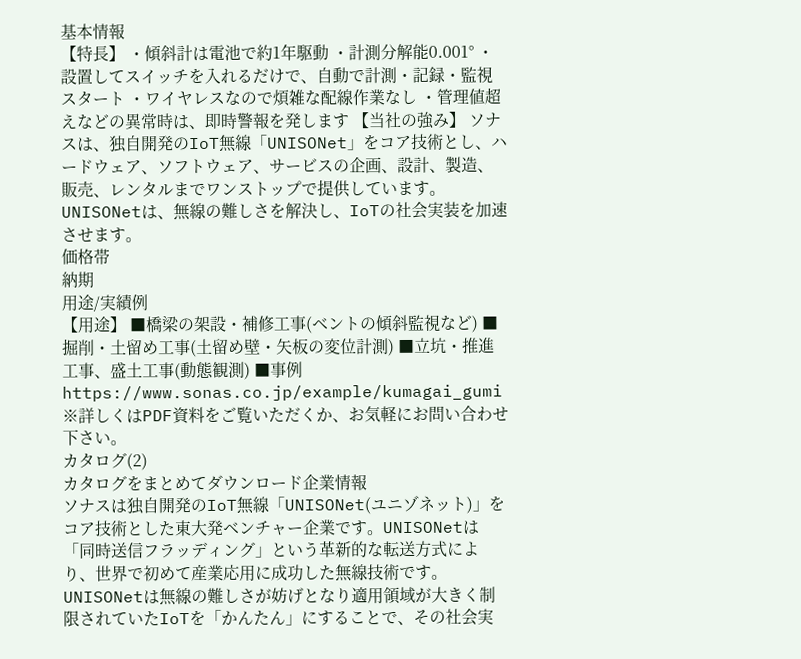基本情報
【特長】 ・傾斜計は電池で約1年駆動 ・計測分解能0.001° ・設置してスイッチを入れるだけで、自動で計測・記録・監視スタート ・ワイヤレスなので煩雑な配線作業なし ・管理値超えなどの異常時は、即時警報を発します 【当社の強み】 ソナスは、独⾃開発のIoT無線「UNISONet」をコア技術とし、ハードウェア、ソフトウェア、サービスの企画、設計、製造、販売、レンタルまでワンストップで提供しています。UNISONetは、無線の難しさを解決し、IoTの社会実装を加速させます。
価格帯
納期
用途/実績例
【用途】 ■橋梁の架設・補修工事(ベントの傾斜監視など) ■掘削・土留め工事(土留め壁・矢板の変位計測) ■立坑・推進工事、盛土工事(動態観測) ■事例 https://www.sonas.co.jp/example/kumagai_gumi ※詳しくはPDF資料をご覧いただくか、お気軽にお問い合わせ下さい。
カタログ(2)
カタログをまとめてダウンロード企業情報
ソナスは独⾃開発のIoT無線「UNISONet(ユニゾネット)」をコア技術とした東⼤発ベンチャー企業です。UNISONetは「同時送信フラッディング」という⾰新的な転送⽅式により、世界で初めて産業応用に成功した無線技術です。 UNISONetは無線の難しさが妨げとなり適⽤領域が⼤きく制限されていたIoTを「かんたん」にすることで、その社会実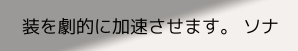装を劇的に加速させます。 ソナ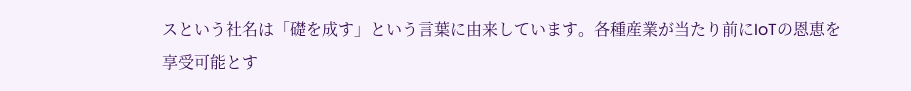スという社名は「礎を成す」という⾔葉に由来しています。各種産業が当たり前にIoTの恩恵を享受可能とす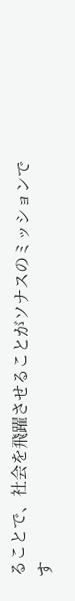ることで、社会を⾶躍させることがソナスのミッションです